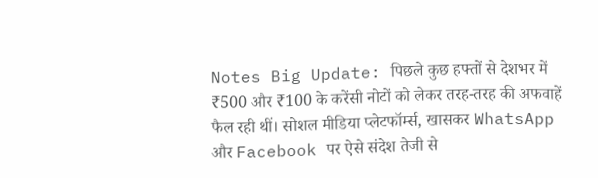Notes Big Update: पिछले कुछ हफ्तों से देशभर में ₹500 और ₹100 के करेंसी नोटों को लेकर तरह-तरह की अफवाहें फैल रही थीं। सोशल मीडिया प्लेटफॉर्म्स, खासकर WhatsApp और Facebook पर ऐसे संदेश तेजी से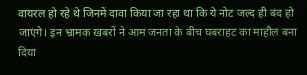वायरल हो रहे थे जिनमें दावा किया जा रहा था कि ये नोट जल्द ही बंद हो जाएंगे। इन भ्रामक खबरों ने आम जनता के बीच घबराहट का माहौल बना दिया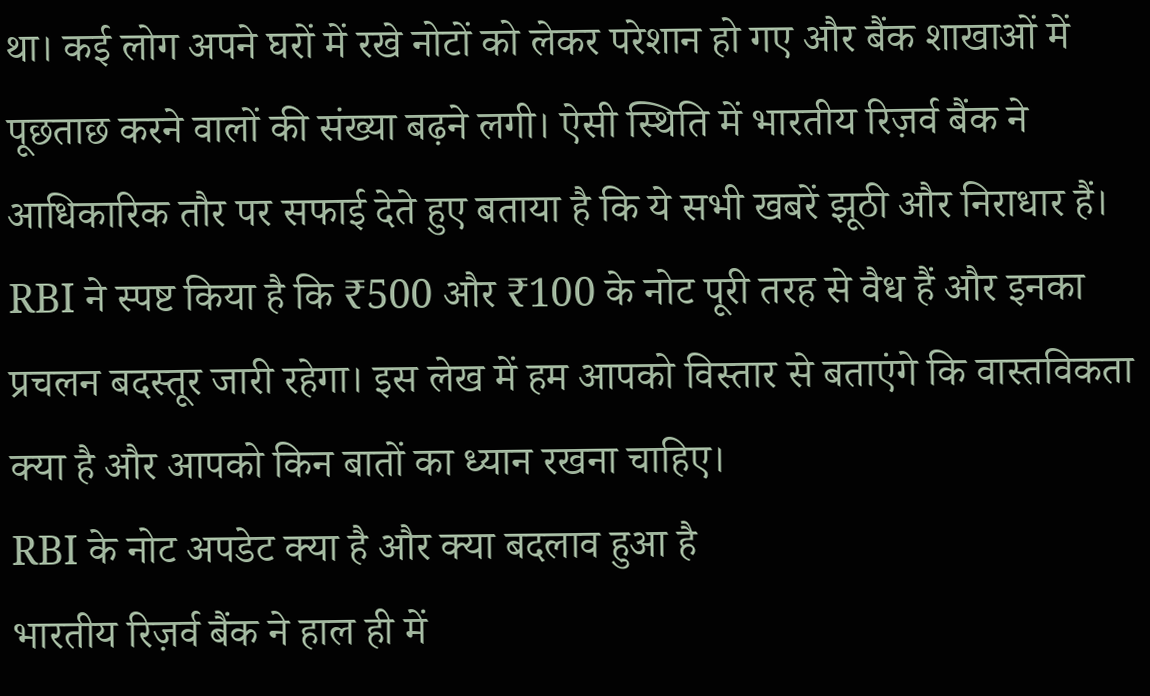था। कई लोग अपने घरों में रखे नोटों को लेकर परेशान हो गए और बैंक शाखाओं में पूछताछ करने वालों की संख्या बढ़ने लगी। ऐसी स्थिति में भारतीय रिज़र्व बैंक ने आधिकारिक तौर पर सफाई देते हुए बताया है कि ये सभी खबरें झूठी और निराधार हैं। RBI ने स्पष्ट किया है कि ₹500 और ₹100 के नोट पूरी तरह से वैध हैं और इनका प्रचलन बदस्तूर जारी रहेगा। इस लेख में हम आपको विस्तार से बताएंगे कि वास्तविकता क्या है और आपको किन बातों का ध्यान रखना चाहिए।
RBI के नोट अपडेट क्या है और क्या बदलाव हुआ है
भारतीय रिज़र्व बैंक ने हाल ही में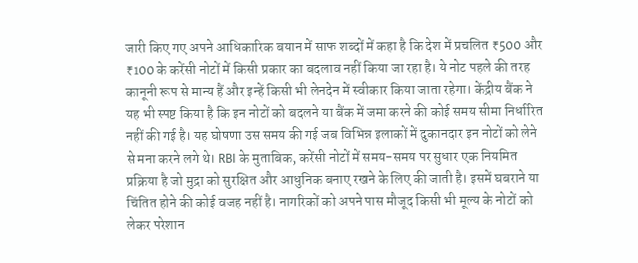जारी किए गए अपने आधिकारिक बयान में साफ शब्दों में कहा है कि देश में प्रचलित ₹500 और ₹100 के करेंसी नोटों में किसी प्रकार का बदलाव नहीं किया जा रहा है। ये नोट पहले की तरह कानूनी रूप से मान्य हैं और इन्हें किसी भी लेनदेन में स्वीकार किया जाता रहेगा। केंद्रीय बैंक ने यह भी स्पष्ट किया है कि इन नोटों को बदलने या बैंक में जमा करने की कोई समय सीमा निर्धारित नहीं की गई है। यह घोषणा उस समय की गई जब विभिन्न इलाकों में दुकानदार इन नोटों को लेने से मना करने लगे थे। RBI के मुताबिक, करेंसी नोटों में समय-समय पर सुधार एक नियमित प्रक्रिया है जो मुद्रा को सुरक्षित और आधुनिक बनाए रखने के लिए की जाती है। इसमें घबराने या चिंतित होने की कोई वजह नहीं है। नागरिकों को अपने पास मौजूद किसी भी मूल्य के नोटों को लेकर परेशान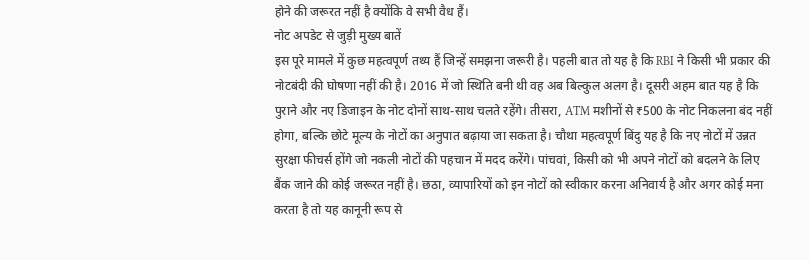होने की जरूरत नहीं है क्योंकि वे सभी वैध हैं।
नोट अपडेट से जुड़ी मुख्य बातें
इस पूरे मामले में कुछ महत्वपूर्ण तथ्य हैं जिन्हें समझना जरूरी है। पहली बात तो यह है कि RBI ने किसी भी प्रकार की नोटबंदी की घोषणा नहीं की है। 2016 में जो स्थिति बनी थी वह अब बिल्कुल अलग है। दूसरी अहम बात यह है कि पुराने और नए डिजाइन के नोट दोनों साथ-साथ चलते रहेंगे। तीसरा, ATM मशीनों से ₹500 के नोट निकलना बंद नहीं होगा, बल्कि छोटे मूल्य के नोटों का अनुपात बढ़ाया जा सकता है। चौथा महत्वपूर्ण बिंदु यह है कि नए नोटों में उन्नत सुरक्षा फीचर्स होंगे जो नकली नोटों की पहचान में मदद करेंगे। पांचवां, किसी को भी अपने नोटों को बदलने के लिए बैंक जाने की कोई जरूरत नहीं है। छठा, व्यापारियों को इन नोटों को स्वीकार करना अनिवार्य है और अगर कोई मना करता है तो यह कानूनी रूप से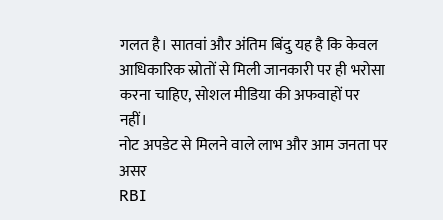गलत है। सातवां और अंतिम बिंदु यह है कि केवल आधिकारिक स्रोतों से मिली जानकारी पर ही भरोसा करना चाहिए, सोशल मीडिया की अफवाहों पर नहीं।
नोट अपडेट से मिलने वाले लाभ और आम जनता पर असर
RBI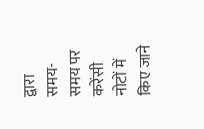द्वारा समय-समय पर करेंसी नोटों में किए जाने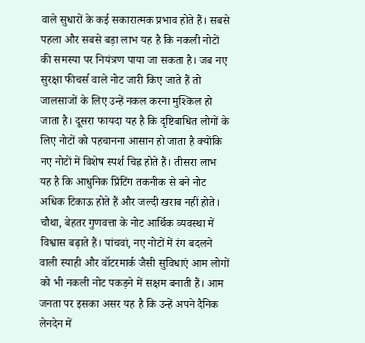वाले सुधारों के कई सकारात्मक प्रभाव होते हैं। सबसे पहला और सबसे बड़ा लाभ यह है कि नकली नोटों की समस्या पर नियंत्रण पाया जा सकता है। जब नए सुरक्षा फीचर्स वाले नोट जारी किए जाते हैं तो जालसाजों के लिए उन्हें नकल करना मुश्किल हो जाता है। दूसरा फायदा यह है कि दृष्टिबाधित लोगों के लिए नोटों को पहचानना आसान हो जाता है क्योंकि नए नोटों में विशेष स्पर्श चिह्न होते हैं। तीसरा लाभ यह है कि आधुनिक प्रिंटिंग तकनीक से बने नोट अधिक टिकाऊ होते हैं और जल्दी खराब नहीं होते। चौथा, बेहतर गुणवत्ता के नोट आर्थिक व्यवस्था में विश्वास बढ़ाते हैं। पांचवां, नए नोटों में रंग बदलने वाली स्याही और वॉटरमार्क जैसी सुविधाएं आम लोगों को भी नकली नोट पकड़ने में सक्षम बनाती हैं। आम जनता पर इसका असर यह है कि उन्हें अपने दैनिक लेनदेन में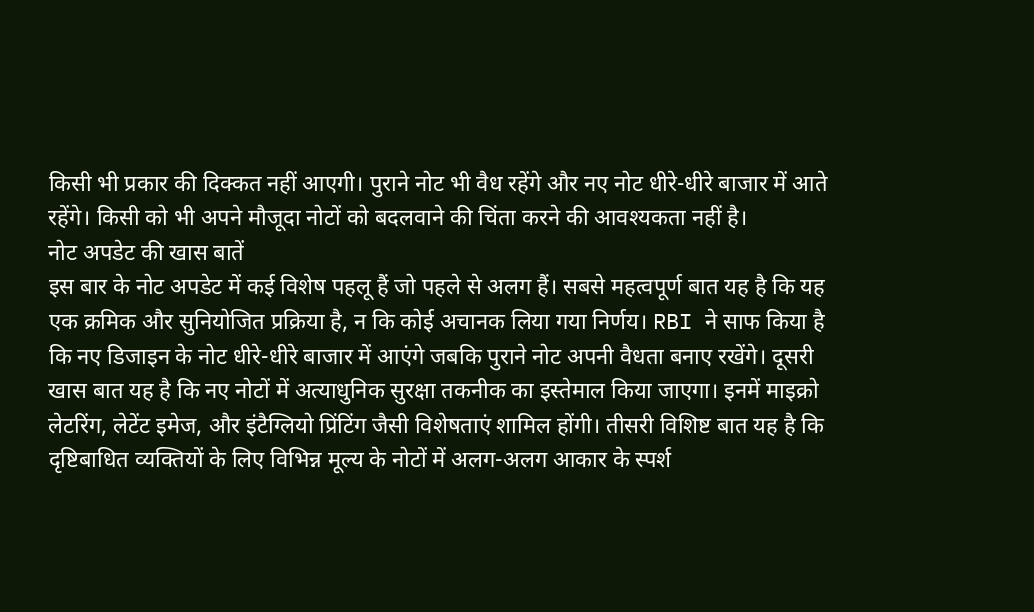किसी भी प्रकार की दिक्कत नहीं आएगी। पुराने नोट भी वैध रहेंगे और नए नोट धीरे-धीरे बाजार में आते रहेंगे। किसी को भी अपने मौजूदा नोटों को बदलवाने की चिंता करने की आवश्यकता नहीं है।
नोट अपडेट की खास बातें
इस बार के नोट अपडेट में कई विशेष पहलू हैं जो पहले से अलग हैं। सबसे महत्वपूर्ण बात यह है कि यह एक क्रमिक और सुनियोजित प्रक्रिया है, न कि कोई अचानक लिया गया निर्णय। RBI ने साफ किया है कि नए डिजाइन के नोट धीरे-धीरे बाजार में आएंगे जबकि पुराने नोट अपनी वैधता बनाए रखेंगे। दूसरी खास बात यह है कि नए नोटों में अत्याधुनिक सुरक्षा तकनीक का इस्तेमाल किया जाएगा। इनमें माइक्रो लेटरिंग, लेटेंट इमेज, और इंटैग्लियो प्रिंटिंग जैसी विशेषताएं शामिल होंगी। तीसरी विशिष्ट बात यह है कि दृष्टिबाधित व्यक्तियों के लिए विभिन्न मूल्य के नोटों में अलग-अलग आकार के स्पर्श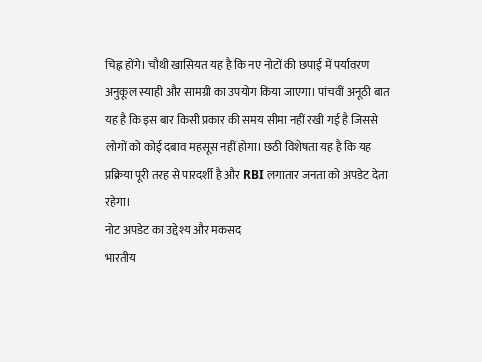चिह्न होंगे। चौथी खासियत यह है कि नए नोटों की छपाई में पर्यावरण अनुकूल स्याही और सामग्री का उपयोग किया जाएगा। पांचवीं अनूठी बात यह है कि इस बार किसी प्रकार की समय सीमा नहीं रखी गई है जिससे लोगों को कोई दबाव महसूस नहीं होगा। छठी विशेषता यह है कि यह प्रक्रिया पूरी तरह से पारदर्शी है और RBI लगातार जनता को अपडेट देता रहेगा।
नोट अपडेट का उद्देश्य और मकसद
भारतीय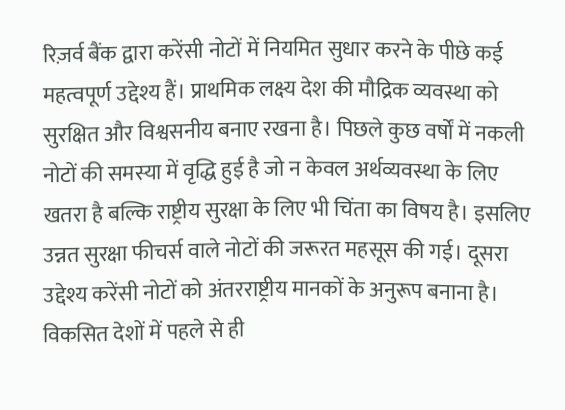रिज़र्व बैंक द्वारा करेंसी नोटों में नियमित सुधार करने के पीछे कई महत्वपूर्ण उद्देश्य हैं। प्राथमिक लक्ष्य देश की मौद्रिक व्यवस्था को सुरक्षित और विश्वसनीय बनाए रखना है। पिछले कुछ वर्षों में नकली नोटों की समस्या में वृद्धि हुई है जो न केवल अर्थव्यवस्था के लिए खतरा है बल्कि राष्ट्रीय सुरक्षा के लिए भी चिंता का विषय है। इसलिए उन्नत सुरक्षा फीचर्स वाले नोटों की जरूरत महसूस की गई। दूसरा उद्देश्य करेंसी नोटों को अंतरराष्ट्रीय मानकों के अनुरूप बनाना है। विकसित देशों में पहले से ही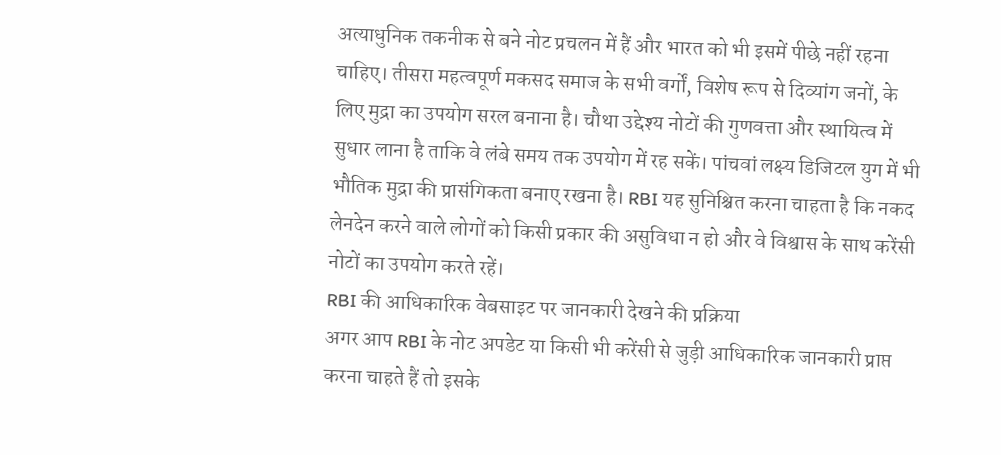अत्याधुनिक तकनीक से बने नोट प्रचलन में हैं और भारत को भी इसमें पीछे नहीं रहना चाहिए। तीसरा महत्वपूर्ण मकसद समाज के सभी वर्गों, विशेष रूप से दिव्यांग जनों, के लिए मुद्रा का उपयोग सरल बनाना है। चौथा उद्देश्य नोटों की गुणवत्ता और स्थायित्व में सुधार लाना है ताकि वे लंबे समय तक उपयोग में रह सकें। पांचवां लक्ष्य डिजिटल युग में भी भौतिक मुद्रा की प्रासंगिकता बनाए रखना है। RBI यह सुनिश्चित करना चाहता है कि नकद लेनदेन करने वाले लोगों को किसी प्रकार की असुविधा न हो और वे विश्वास के साथ करेंसी नोटों का उपयोग करते रहें।
RBI की आधिकारिक वेबसाइट पर जानकारी देखने की प्रक्रिया
अगर आप RBI के नोट अपडेट या किसी भी करेंसी से जुड़ी आधिकारिक जानकारी प्राप्त करना चाहते हैं तो इसके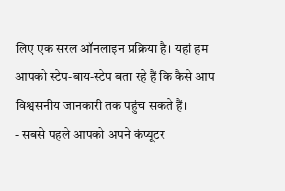लिए एक सरल ऑनलाइन प्रक्रिया है। यहां हम आपको स्टेप-बाय-स्टेप बता रहे हैं कि कैसे आप विश्वसनीय जानकारी तक पहुंच सकते हैं।
- सबसे पहले आपको अपने कंप्यूटर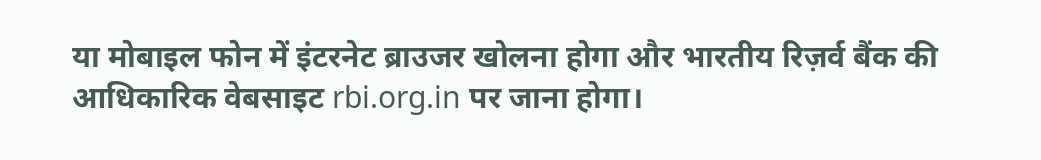या मोबाइल फोन में इंटरनेट ब्राउजर खोलना होगा और भारतीय रिज़र्व बैंक की आधिकारिक वेबसाइट rbi.org.in पर जाना होगा।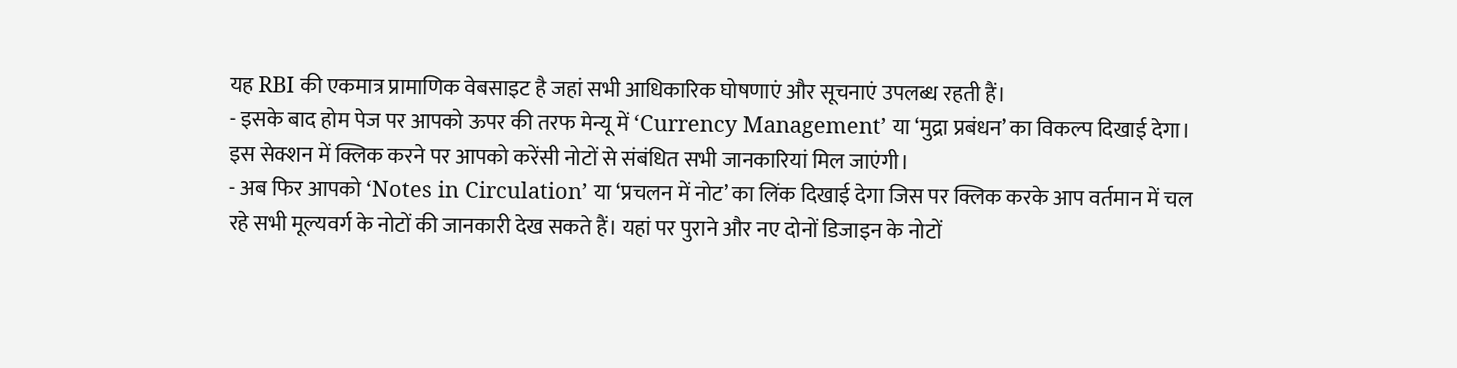यह RBI की एकमात्र प्रामाणिक वेबसाइट है जहां सभी आधिकारिक घोषणाएं और सूचनाएं उपलब्ध रहती हैं।
- इसके बाद होम पेज पर आपको ऊपर की तरफ मेन्यू में ‘Currency Management’ या ‘मुद्रा प्रबंधन’ का विकल्प दिखाई देगा। इस सेक्शन में क्लिक करने पर आपको करेंसी नोटों से संबंधित सभी जानकारियां मिल जाएंगी।
- अब फिर आपको ‘Notes in Circulation’ या ‘प्रचलन में नोट’ का लिंक दिखाई देगा जिस पर क्लिक करके आप वर्तमान में चल रहे सभी मूल्यवर्ग के नोटों की जानकारी देख सकते हैं। यहां पर पुराने और नए दोनों डिजाइन के नोटों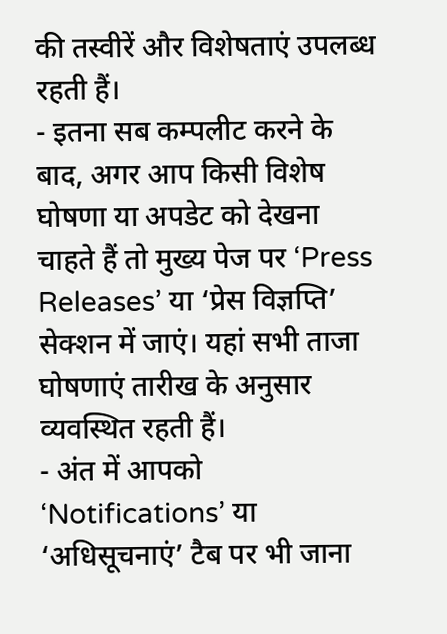की तस्वीरें और विशेषताएं उपलब्ध रहती हैं।
- इतना सब कम्पलीट करने के बाद, अगर आप किसी विशेष घोषणा या अपडेट को देखना चाहते हैं तो मुख्य पेज पर ‘Press Releases’ या ‘प्रेस विज्ञप्ति’ सेक्शन में जाएं। यहां सभी ताजा घोषणाएं तारीख के अनुसार व्यवस्थित रहती हैं।
- अंत में आपको ‘Notifications’ या ‘अधिसूचनाएं’ टैब पर भी जाना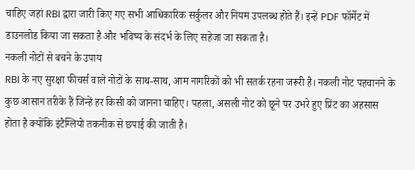चाहिए जहां RBI द्वारा जारी किए गए सभी आधिकारिक सर्कुलर और नियम उपलब्ध होते हैं। इन्हें PDF फॉर्मेट में डाउनलोड किया जा सकता है और भविष्य के संदर्भ के लिए सहेजा जा सकता है।
नकली नोटों से बचने के उपाय
RBI के नए सुरक्षा फीचर्स वाले नोटों के साथ-साथ, आम नागरिकों को भी सतर्क रहना जरूरी है। नकली नोट पहचानने के कुछ आसान तरीके हैं जिन्हें हर किसी को जानना चाहिए। पहला, असली नोट को छूने पर उभरे हुए प्रिंट का अहसास होता है क्योंकि इंटैग्लियो तकनीक से छपाई की जाती है।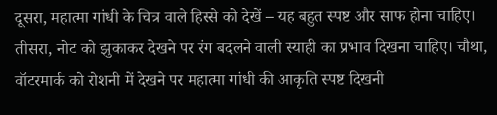दूसरा, महात्मा गांधी के चित्र वाले हिस्से को देखें – यह बहुत स्पष्ट और साफ होना चाहिए। तीसरा, नोट को झुकाकर देखने पर रंग बदलने वाली स्याही का प्रभाव दिखना चाहिए। चौथा, वॉटरमार्क को रोशनी में देखने पर महात्मा गांधी की आकृति स्पष्ट दिखनी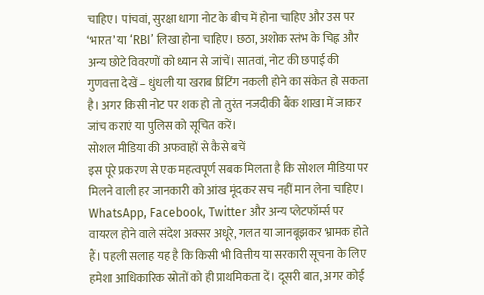चाहिए। पांचवां, सुरक्षा धागा नोट के बीच में होना चाहिए और उस पर ‘भारत’ या ‘RBI’ लिखा होना चाहिए। छठा, अशोक स्तंभ के चिह्न और अन्य छोटे विवरणों को ध्यान से जांचें। सातवां, नोट की छपाई की गुणवत्ता देखें – धुंधली या खराब प्रिंटिंग नकली होने का संकेत हो सकता है। अगर किसी नोट पर शक हो तो तुरंत नजदीकी बैंक शाखा में जाकर जांच कराएं या पुलिस को सूचित करें।
सोशल मीडिया की अफवाहों से कैसे बचें
इस पूरे प्रकरण से एक महत्वपूर्ण सबक मिलता है कि सोशल मीडिया पर मिलने वाली हर जानकारी को आंख मूंदकर सच नहीं मान लेना चाहिए। WhatsApp, Facebook, Twitter और अन्य प्लेटफॉर्म्स पर वायरल होने वाले संदेश अक्सर अधूरे, गलत या जानबूझकर भ्रामक होते हैं। पहली सलाह यह है कि किसी भी वित्तीय या सरकारी सूचना के लिए हमेशा आधिकारिक स्रोतों को ही प्राथमिकता दें। दूसरी बात, अगर कोई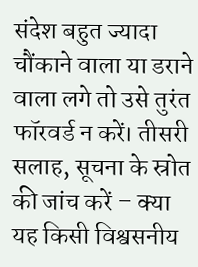संदेश बहुत ज्यादा चौंकाने वाला या डराने वाला लगे तो उसे तुरंत फॉरवर्ड न करें। तीसरी सलाह, सूचना के स्रोत की जांच करें – क्या यह किसी विश्वसनीय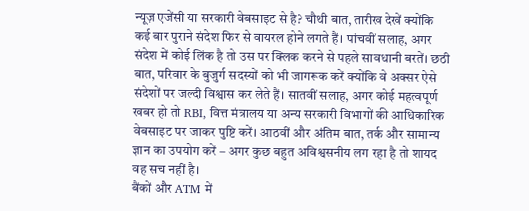न्यूज़ एजेंसी या सरकारी वेबसाइट से है? चौथी बात, तारीख देखें क्योंकि कई बार पुराने संदेश फिर से वायरल होने लगते हैं। पांचवीं सलाह, अगर संदेश में कोई लिंक है तो उस पर क्लिक करने से पहले सावधानी बरतें। छठी बात, परिवार के बुजुर्ग सदस्यों को भी जागरूक करें क्योंकि वे अक्सर ऐसे संदेशों पर जल्दी विश्वास कर लेते हैं। सातवीं सलाह, अगर कोई महत्वपूर्ण खबर हो तो RBI, वित्त मंत्रालय या अन्य सरकारी विभागों की आधिकारिक वेबसाइट पर जाकर पुष्टि करें। आठवीं और अंतिम बात, तर्क और सामान्य ज्ञान का उपयोग करें – अगर कुछ बहुत अविश्वसनीय लग रहा है तो शायद वह सच नहीं है।
बैंकों और ATM में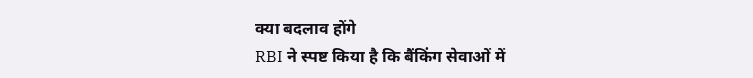क्या बदलाव होंगे
RBI ने स्पष्ट किया है कि बैंकिंग सेवाओं में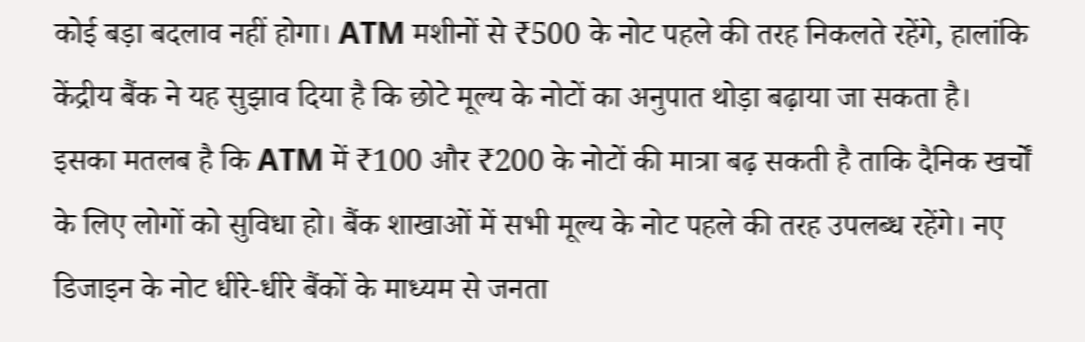कोई बड़ा बदलाव नहीं होगा। ATM मशीनों से ₹500 के नोट पहले की तरह निकलते रहेंगे, हालांकि केंद्रीय बैंक ने यह सुझाव दिया है कि छोटे मूल्य के नोटों का अनुपात थोड़ा बढ़ाया जा सकता है। इसका मतलब है कि ATM में ₹100 और ₹200 के नोटों की मात्रा बढ़ सकती है ताकि दैनिक खर्चों के लिए लोगों को सुविधा हो। बैंक शाखाओं में सभी मूल्य के नोट पहले की तरह उपलब्ध रहेंगे। नए डिजाइन के नोट धीरे-धीरे बैंकों के माध्यम से जनता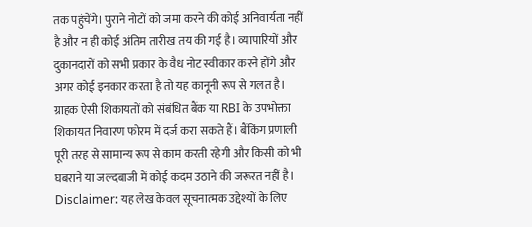तक पहुंचेंगे। पुराने नोटों को जमा करने की कोई अनिवार्यता नहीं है और न ही कोई अंतिम तारीख तय की गई है। व्यापारियों और दुकानदारों को सभी प्रकार के वैध नोट स्वीकार करने होंगे और अगर कोई इनकार करता है तो यह कानूनी रूप से गलत है। ग्राहक ऐसी शिकायतों को संबंधित बैंक या RBI के उपभोक्ता शिकायत निवारण फोरम में दर्ज करा सकते हैं। बैंकिंग प्रणाली पूरी तरह से सामान्य रूप से काम करती रहेगी और किसी को भी घबराने या जल्दबाजी में कोई कदम उठाने की जरूरत नहीं है।
Disclaimer: यह लेख केवल सूचनात्मक उद्देश्यों के लिए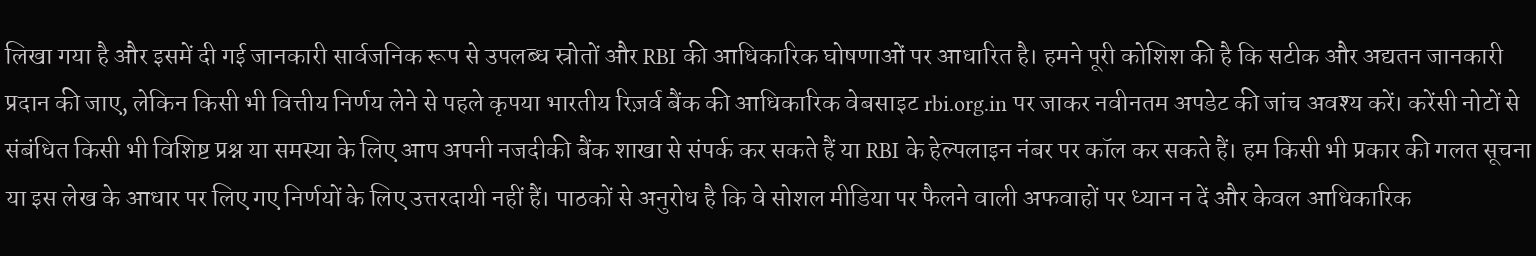लिखा गया है और इसमें दी गई जानकारी सार्वजनिक रूप से उपलब्ध स्रोतों और RBI की आधिकारिक घोषणाओं पर आधारित है। हमने पूरी कोशिश की है कि सटीक और अद्यतन जानकारी प्रदान की जाए, लेकिन किसी भी वित्तीय निर्णय लेने से पहले कृपया भारतीय रिज़र्व बैंक की आधिकारिक वेबसाइट rbi.org.in पर जाकर नवीनतम अपडेट की जांच अवश्य करें। करेंसी नोटों से संबंधित किसी भी विशिष्ट प्रश्न या समस्या के लिए आप अपनी नजदीकी बैंक शाखा से संपर्क कर सकते हैं या RBI के हेल्पलाइन नंबर पर कॉल कर सकते हैं। हम किसी भी प्रकार की गलत सूचना या इस लेख के आधार पर लिए गए निर्णयों के लिए उत्तरदायी नहीं हैं। पाठकों से अनुरोध है कि वे सोशल मीडिया पर फैलने वाली अफवाहों पर ध्यान न दें और केवल आधिकारिक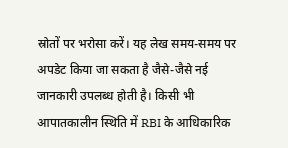स्रोतों पर भरोसा करें। यह लेख समय-समय पर अपडेट किया जा सकता है जैसे-जैसे नई जानकारी उपलब्ध होती है। किसी भी आपातकालीन स्थिति में RBI के आधिकारिक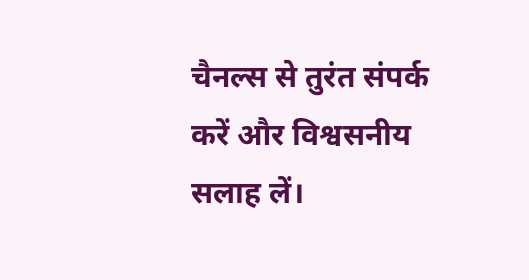चैनल्स से तुरंत संपर्क करें और विश्वसनीय सलाह लें।